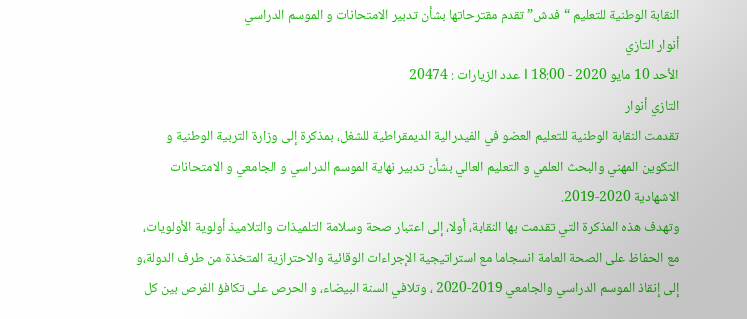النقابة الوطنية للتعليم “فدش” تقدم مقترحاتها بشأن تدبير الامتحانات و الموسم الدراسي
أنوار التازي
الأحد 10 مايو 2020 - 18:00 l عدد الزيارات : 20474
التازي أنوار
تقدمت النقابة الوطنية للتعليم العضو في الفيدرالية الديمقراطية للشغل، بمذكرة إلى وزارة التربية الوطنية و التكوين المهني والبحث العلمي و التعليم العالي بشأن تدبير نهاية الموسم الدراسي و الجامعي و الامتحانات الاشهادية 2020-2019.
وتهدف هذه المذكرة التي تقدمت بها النقابة، أولا، إلى اعتبار صحة وسلامة التلميذات والتلاميذ أولوية الأولويات، مع الحفاظ على الصحة العامة انسجاما مع استراتيجية الإجراءات الوقائية والاحترازية المتخذة من طرف الدولة،و إلى إنقاذ الموسم الدراسي والجامعي 2019-2020 ، وتلافي السنة البيضاء، و الحرص على تكافؤ الفرص بين كل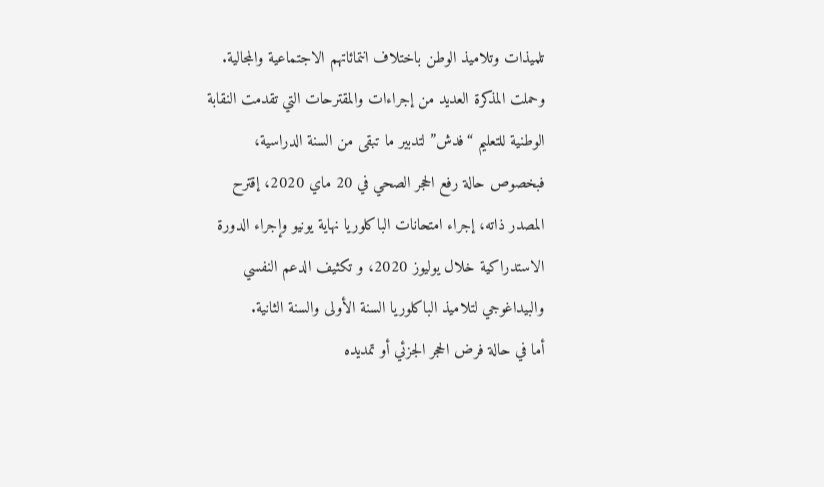تلميذات وتلاميذ الوطن باختلاف انتمائاتهم الاجتماعية والمجالية.
وحملت المذكرة العديد من إجراءات والمقترحات التي تقدمت النقابة الوطنية للتعليم “فدش” لتدبير ما تبقى من السنة الدراسية، فبخصوص حالة رفع الحجر الصحي في 20 ماي 2020، إقترح المصدر ذاته، إجراء امتحانات الباكلوريا نهاية يونيو وإجراء الدورة الاستدراكية خلال يوليوز 2020، و تكثيف الدعم النفسي والبيداغوجي لتلاميذ الباكلوريا السنة الأولى والسنة الثانية.
أما في حالة فرض الحجر الجزئي أو تمديده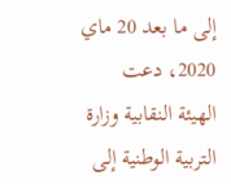إلى ما بعد 20 ماي 2020، دعت الهيئة النقابية وزارة التربية الوطنية إلى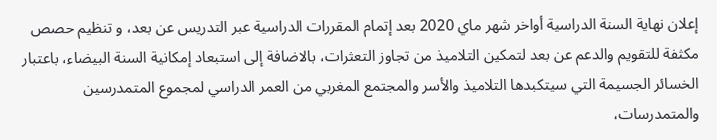إعلان نهاية السنة الدراسية أواخر شهر ماي 2020 بعد إتمام المقررات الدراسية عبر التدريس عن بعد، و تنظيم حصص مكثفة للتقويم والدعم عن بعد لتمكين التلاميذ من تجاوز التعثرات، بالاضافة إلى استبعاد إمكانية السنة البيضاء، باعتبار الخسائر الجسيمة التي سيتكبدها التلاميذ والأسر والمجتمع المغربي من العمر الدراسي لمجموع المتمدرسين والمتمدرسات،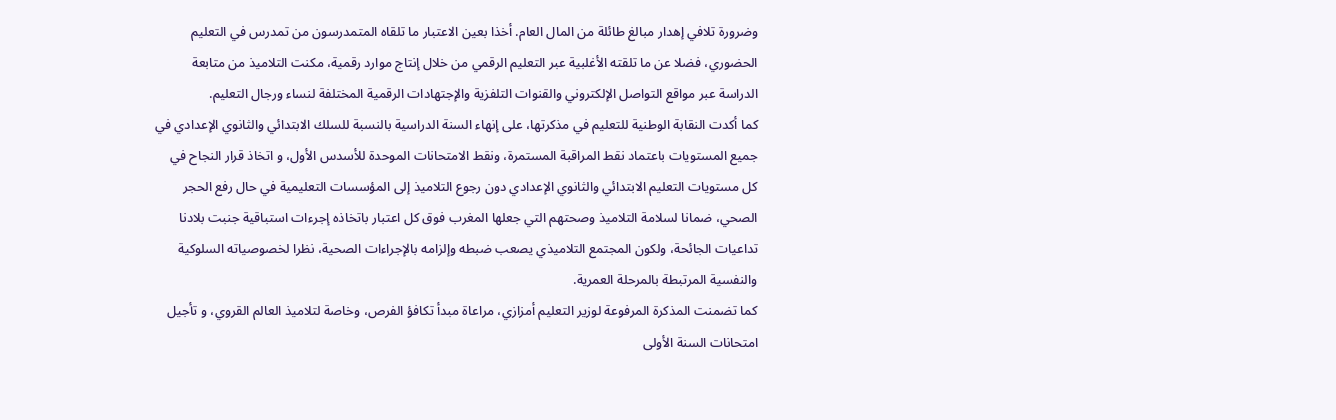وضرورة تلافي إهدار مبالغ طائلة من المال العام. أخذا بعين الاعتبار ما تلقاه المتمدرسون من تمدرس في التعليم الحضوري، فضلا عن ما تلقته الأغلبية عبر التعليم الرقمي من خلال إنتاج موارد رقمية، مكنت التلاميذ من متابعة الدراسة عبر مواقع التواصل الإلكتروني والقنوات التلفزية والإجتهادات الرقمية المختلفة لنساء ورجال التعليم.
كما أكدت النقابة الوطنية للتعليم في مذكرتها، على إنهاء السنة الدراسية بالنسبة للسلك الابتدائي والثانوي الإعدادي في جميع المستويات باعتماد نقط المراقبة المستمرة، ونقط الامتحانات الموحدة للأسدس الأول، و اتخاذ قرار النجاح في كل مستويات التعليم الابتدائي والثانوي الإعدادي دون رجوع التلاميذ إلى المؤسسات التعليمية في حال رفع الحجر الصحي، ضمانا لسلامة التلاميذ وصحتهم التي جعلها المغرب فوق كل اعتبار باتخاذه إجرءات استباقية جنبت بلادنا تداعيات الجائحة، ولكون المجتمع التلاميذي يصعب ضبطه وإلزامه بالإجراءات الصحية، نظرا لخصوصياته السلوكية والنفسية المرتبطة بالمرحلة العمرية.
كما تضمنت المذكرة المرفوعة لوزير التعليم أمزازي، مراعاة مبدأ تكافؤ الفرص، وخاصة لتلاميذ العالم القروي، و تأجيل امتحانات السنة الأولى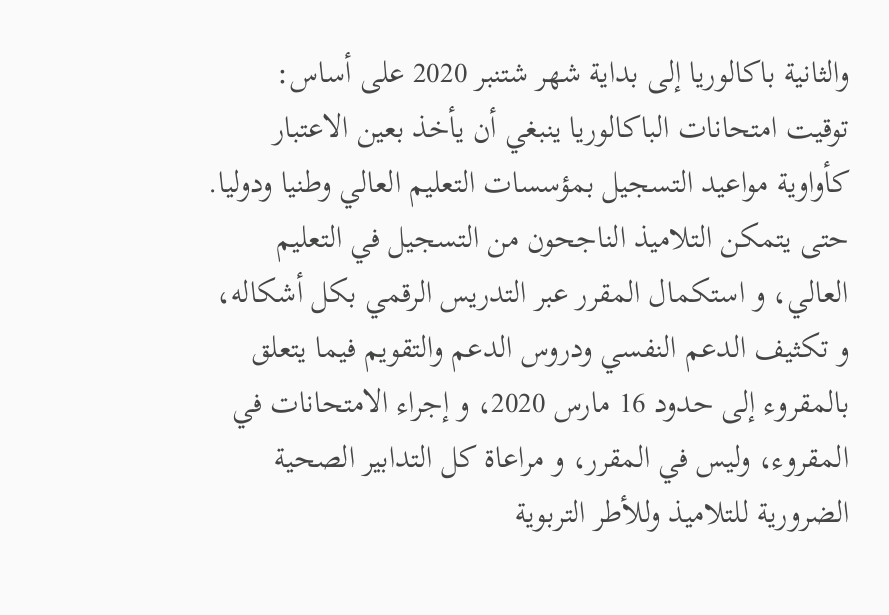والثانية باكالوريا إلى بداية شهر شتنبر 2020 على أساس: توقيت امتحانات الباكالوريا ينبغي أن يأخذ بعين الاعتبار كأواوية مواعيد التسجيل بمؤسسات التعليم العالي وطنيا ودوليا. حتى يتمكن التلاميذ الناجحون من التسجيل في التعليم العالي، و استكمال المقرر عبر التدريس الرقمي بكل أشكاله، و تكثيف الدعم النفسي ودروس الدعم والتقويم فيما يتعلق بالمقروء إلى حدود 16 مارس 2020، و إجراء الامتحانات في المقروء، وليس في المقرر، و مراعاة كل التدابير الصحية الضرورية للتلاميذ وللأطر التربوية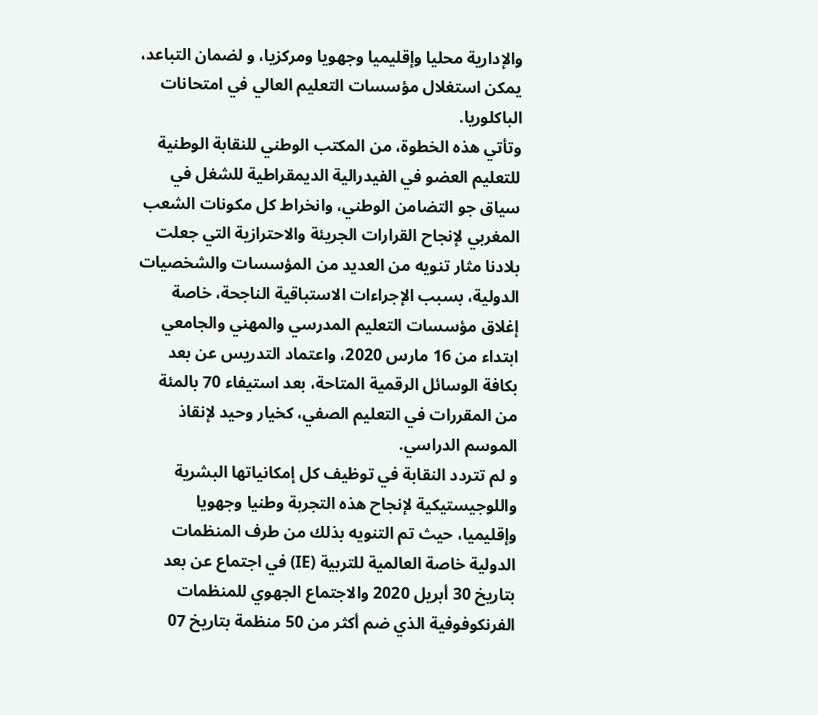والإدارية محليا وإقليميا وجهويا ومركزيا، و لضمان التباعد، يمكن استغلال مؤسسات التعليم العالي في امتحانات الباكلوريا.
وتأتي هذه الخطوة، من المكتب الوطني للنقابة الوطنية للتعليم العضو في الفيدرالية الديمقراطية للشغل في سياق جو التضامن الوطني، وانخراط كل مكونات الشعب المغربي لإنجاح القرارات الجريئة والاحترازية التي جعلت بلادنا مثار تنويه من العديد من المؤسسات والشخصيات الدولية، بسبب الإجراءات الاستباقية الناجحة، خاصة إغلاق مؤسسات التعليم المدرسي والمهني والجامعي ابتداء من 16 مارس 2020، واعتماد التدريس عن بعد بكافة الوسائل الرقمية المتاحة، بعد استيفاء 70 بالمئة من المقررات في التعليم الصفي، كخيار وحيد لإنقاذ الموسم الدراسي.
و لم تتردد النقابة في توظيف كل إمكانياتها البشرية واللوجيستيكية لإنجاح هذه التجربة وطنيا وجهويا وإقليميا، حيث تم التنويه بذلك من طرف المنظمات الدولية خاصة العالمية للتربية (IE) في اجتماع عن بعد بتاريخ 30 أبريل 2020 والاجتماع الجهوي للمنظمات الفرنكوفوفية الذي ضم أكثر من 50 منظمة بتاريخ 07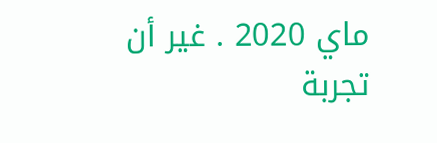ماي 2020 . غير أن تجربة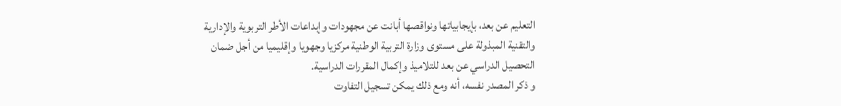التعليم عن بعد، بإيجابياتها ونواقصها أبانت عن مجهودات وإبداعات الأطر التربوية والإدارية والتقنية المبذولة على مستوى وزارة التربية الوطنية مركزيا وجهويا وإقليميا من أجل ضمان التحصيل الدراسي عن بعد للتلاميذ وإكمال المقررات الدراسية.
و ذكر المصدر نفسه، أنه ومع ذلك يمكن تسجيل التفاوت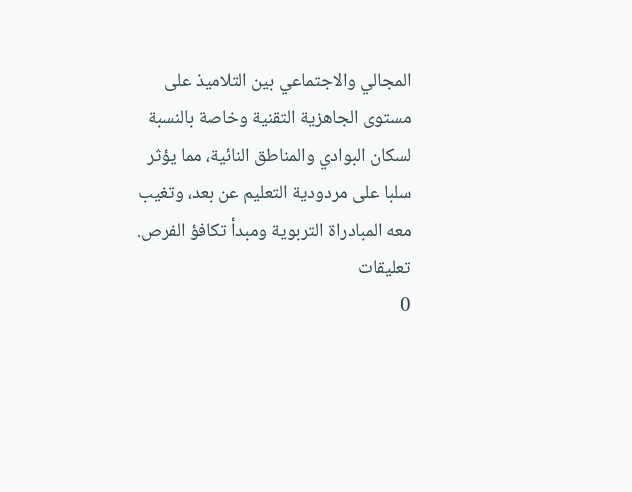المجالي والاجتماعي بين التلاميذ على مستوى الجاهزية التقنية وخاصة بالنسبة لسكان البوادي والمناطق النائية، مما يؤثر سلبا على مردودية التعليم عن بعد، وتغيب معه المبادراة التربوية ومبدأ تكافؤ الفرص.
تعليقات
0